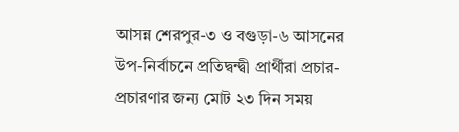আসন্ন শেরপুর-৩ ও বগুড়া-৬ আসনের উপ-নির্বাচনে প্রতিদ্বন্দ্বী প্রার্থীরা প্রচার-প্রচারণার জন্য মোট ২৩ দিন সময়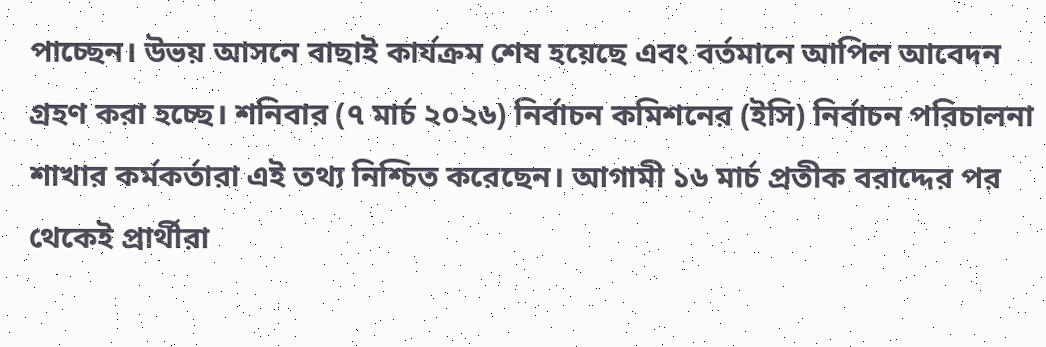পাচ্ছেন। উভয় আসনে বাছাই কার্যক্রম শেষ হয়েছে এবং বর্তমানে আপিল আবেদন গ্রহণ করা হচ্ছে। শনিবার (৭ মার্চ ২০২৬) নির্বাচন কমিশনের (ইসি) নির্বাচন পরিচালনা শাখার কর্মকর্তারা এই তথ্য নিশ্চিত করেছেন। আগামী ১৬ মার্চ প্রতীক বরাদ্দের পর থেকেই প্রার্থীরা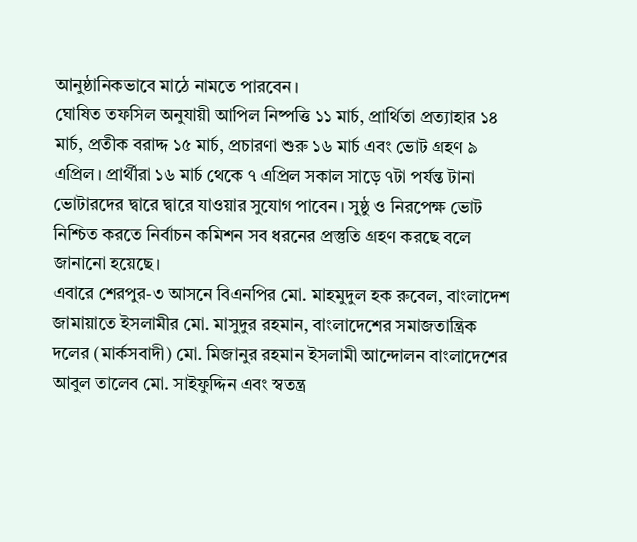আনুষ্ঠানিকভাবে মাঠে নামতে পারবেন।
ঘোষিত তফসিল অনুযায়ী আপিল নিষ্পত্তি ১১ মার্চ, প্রার্থিতা প্রত্যাহার ১৪ মার্চ, প্রতীক বরাদ্দ ১৫ মার্চ, প্রচারণা শুরু ১৬ মার্চ এবং ভোট গ্রহণ ৯ এপ্রিল। প্রার্থীরা ১৬ মার্চ থেকে ৭ এপ্রিল সকাল সাড়ে ৭টা পর্যন্ত টানা ভোটারদের দ্বারে দ্বারে যাওয়ার সুযোগ পাবেন। সুষ্ঠু ও নিরপেক্ষ ভোট নিশ্চিত করতে নির্বাচন কমিশন সব ধরনের প্রস্তুতি গ্রহণ করছে বলে জানানো হয়েছে।
এবারে শেরপুর-৩ আসনে বিএনপির মো. মাহমুদুল হক রুবেল, বাংলাদেশ জামায়াতে ইসলামীর মো. মাসুদুর রহমান, বাংলাদেশের সমাজতান্ত্রিক দলের (মার্কসবাদী) মো. মিজানুর রহমান ইসলামী আন্দোলন বাংলাদেশের আবুল তালেব মো. সাইফুদ্দিন এবং স্বতন্ত্র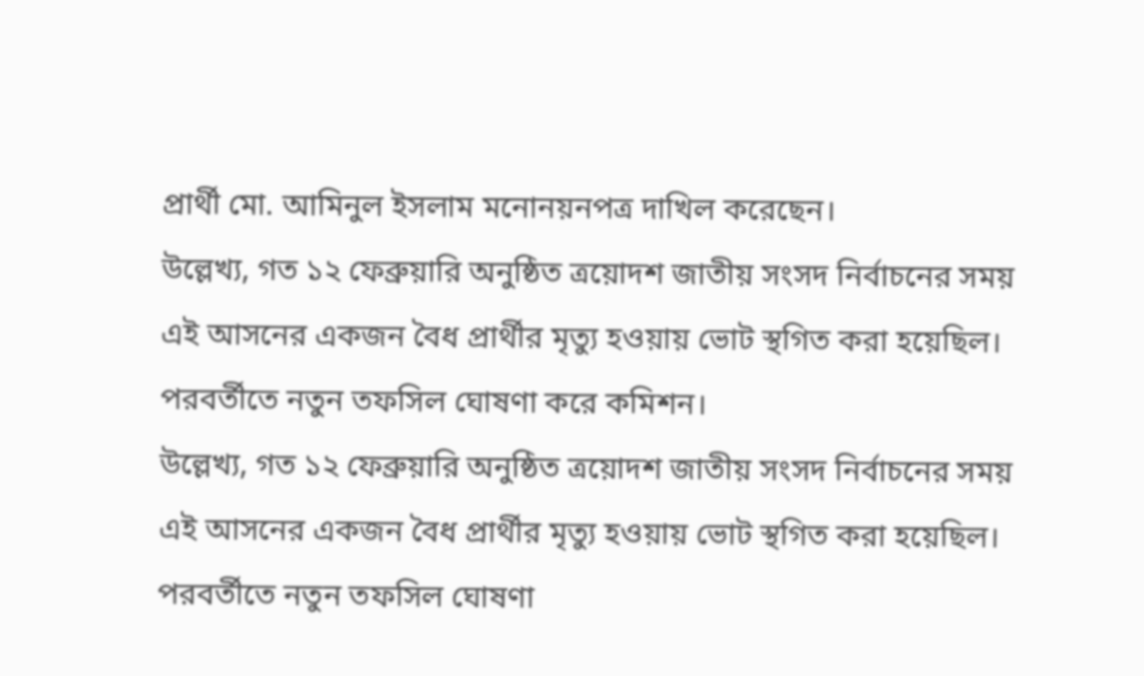প্রার্থী মো. আমিনুল ইসলাম মনোনয়নপত্র দাখিল করেছেন।
উল্লেখ্য, গত ১২ ফেব্রুয়ারি অনুষ্ঠিত ত্রয়োদশ জাতীয় সংসদ নির্বাচনের সময় এই আসনের একজন বৈধ প্রার্থীর মৃত্যু হওয়ায় ভোট স্থগিত করা হয়েছিল। পরবর্তীতে নতুন তফসিল ঘোষণা করে কমিশন।
উল্লেখ্য, গত ১২ ফেব্রুয়ারি অনুষ্ঠিত ত্রয়োদশ জাতীয় সংসদ নির্বাচনের সময় এই আসনের একজন বৈধ প্রার্থীর মৃত্যু হওয়ায় ভোট স্থগিত করা হয়েছিল। পরবর্তীতে নতুন তফসিল ঘোষণা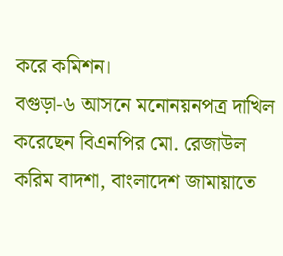করে কমিশন।
বগুড়া-৬ আসনে মনোনয়নপত্র দাখিল করেছেন বিএনপির মো. রেজাউল করিম বাদশা, বাংলাদেশ জামায়াতে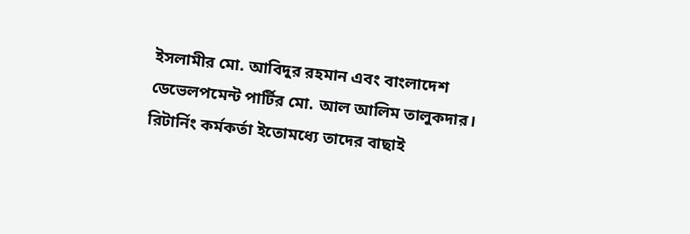ইসলামীর মো. আবিদুর রহমান এবং বাংলাদেশ ডেভেলপমেন্ট পার্টির মো. আল আলিম তালুকদার। রিটার্নিং কর্মকর্তা ইতোমধ্যে তাদের বাছাই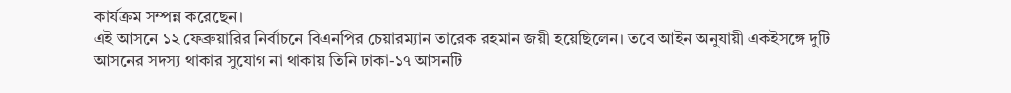কার্যক্রম সম্পন্ন করেছেন।
এই আসনে ১২ ফেব্রুয়ারির নির্বাচনে বিএনপির চেয়ারম্যান তারেক রহমান জয়ী হয়েছিলেন। তবে আইন অনুযায়ী একইসঙ্গে দুটি আসনের সদস্য থাকার সুযোগ না থাকায় তিনি ঢাকা-১৭ আসনটি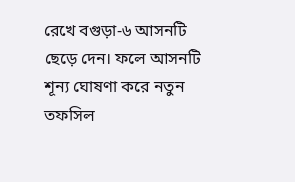রেখে বগুড়া-৬ আসনটি ছেড়ে দেন। ফলে আসনটি শূন্য ঘোষণা করে নতুন তফসিল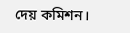দেয় কমিশন।